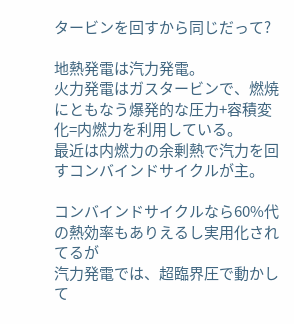タービンを回すから同じだって?

地熱発電は汽力発電。
火力発電はガスタービンで、燃焼にともなう爆発的な圧力+容積変化=内燃力を利用している。
最近は内燃力の余剰熱で汽力を回すコンバインドサイクルが主。

コンバインドサイクルなら60%代の熱効率もありえるし実用化されてるが
汽力発電では、超臨界圧で動かして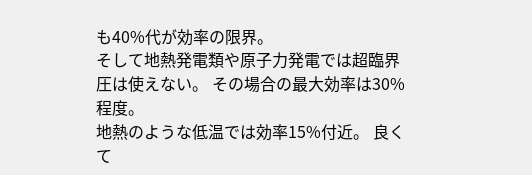も40%代が効率の限界。
そして地熱発電類や原子力発電では超臨界圧は使えない。 その場合の最大効率は30%程度。
地熱のような低温では効率15%付近。 良くて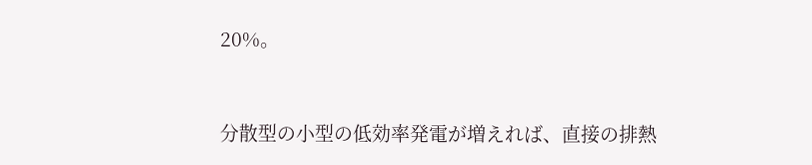20%。


分散型の小型の低効率発電が増えれば、直接の排熱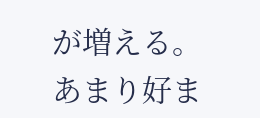が増える。
あまり好ま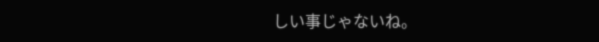しい事じゃないね。